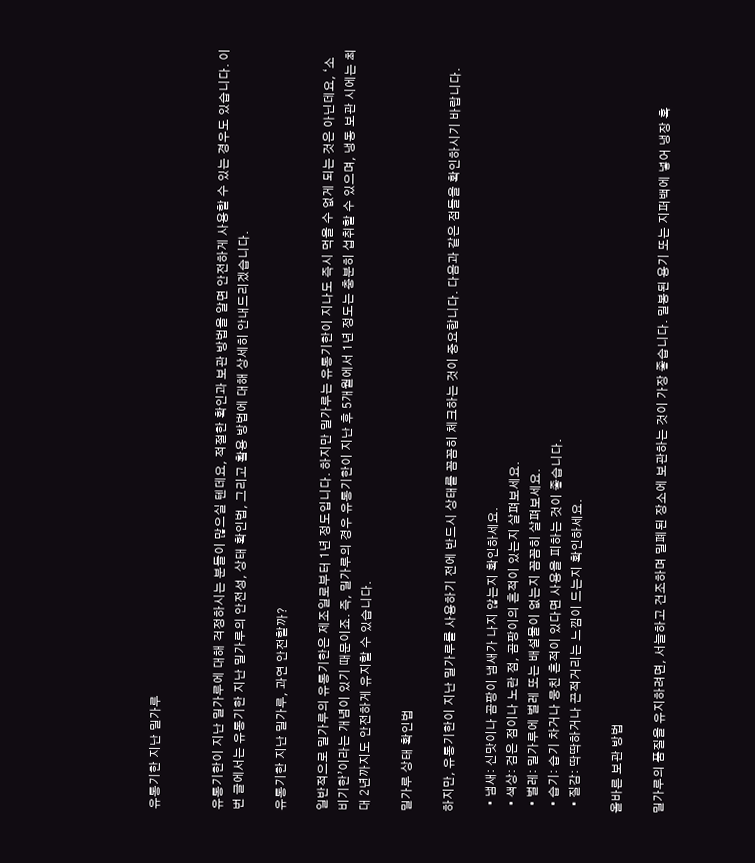유통기한 지난 밀가루


유통기한이 지난 밀가루에 대해 걱정하시는 분들이 많으실 텐데요, 적절한 확인과 보관 방법을 알면 안전하게 사용할 수 있는 경우도 있습니다. 이번 글에서는 유통기한 지난 밀가루의 안전성, 상태 확인법, 그리고 활용 방법에 대해 상세히 안내드리겠습니다.

유통기한 지난 밀가루, 과연 안전할까?

일반적으로 밀가루의 유통기한은 제조일로부터 1년 정도입니다. 하지만 밀가루는 유통기한이 지나도 즉시 먹을 수 없게 되는 것은 아닌데요, ‘소비기한’이라는 개념이 있기 때문이죠. 즉, 밀가루의 경우 유통기한이 지난 후 5개월에서 1년 정도는 충분히 섭취할 수 있으며, 냉동 보관 시에는 최대 2년까지도 안전하게 유지할 수 있습니다.

밀가루 상태 확인법

하지만, 유통기한이 지난 밀가루를 사용하기 전에 반드시 상태를 꼼꼼히 체크하는 것이 중요합니다. 다음과 같은 점들을 확인하시기 바랍니다.

  • 냄새: 신맛이나 곰팡이 냄새가 나지 않는지 확인하세요.
  • 색상: 검은 점이나 노란 점, 곰팡이의 흔적이 있는지 살펴보세요.
  • 벌레: 밀가루에 벌레 또는 배설물이 없는지 꼼꼼히 살펴보세요.
  • 습기: 습기 차거나 뭉친 흔적이 있다면 사용을 피하는 것이 좋습니다.
  • 질감: 딱딱하거나 끈적거리는 느낌이 드는지 확인하세요.

올바른 보관 방법

밀가루의 품질을 유지하려면, 서늘하고 건조하며 밀폐된 장소에 보관하는 것이 가장 좋습니다. 밀봉된 용기 또는 지퍼백에 넣어 냉장 혹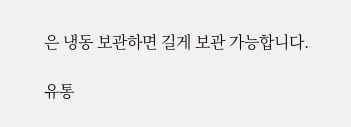은 냉동 보관하면 길게 보관 가능합니다.

유통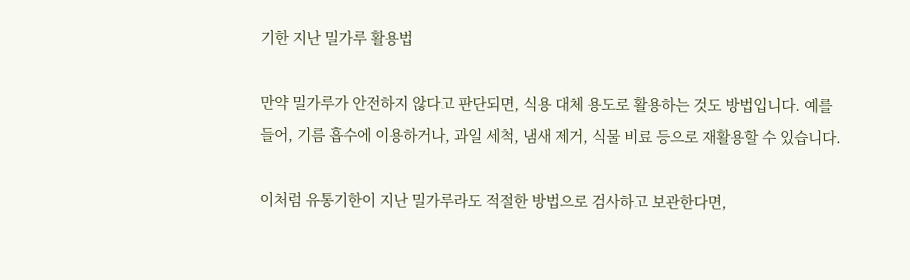기한 지난 밀가루 활용법

만약 밀가루가 안전하지 않다고 판단되면, 식용 대체 용도로 활용하는 것도 방법입니다. 예를 들어, 기름 흡수에 이용하거나, 과일 세척, 냄새 제거, 식물 비료 등으로 재활용할 수 있습니다.

이처럼 유통기한이 지난 밀가루라도 적절한 방법으로 검사하고 보관한다면,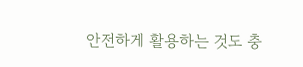안전하게 활용하는 것도 충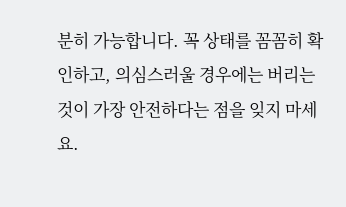분히 가능합니다. 꼭 상태를 꼼꼼히 확인하고, 의심스러울 경우에는 버리는 것이 가장 안전하다는 점을 잊지 마세요.